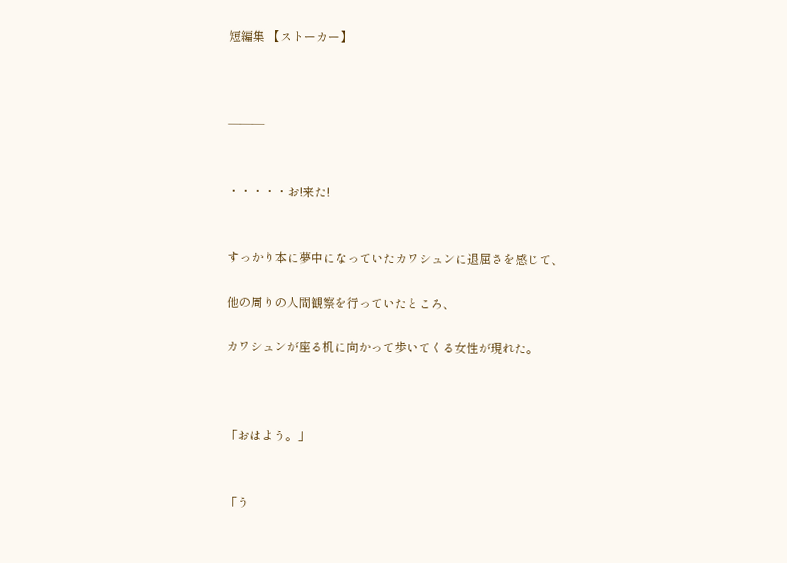短編集 【ストーカー】



―――


・・・・・お!来た!


すっかり本に夢中になっていたカワシュンに退屈さを感じて、

他の周りの人間観察を行っていたところ、

カワシュンが座る机に向かって歩いてくる女性が現れた。



「おはよう。」


「う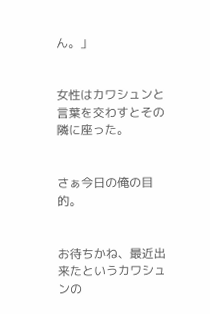ん。」


女性はカワシュンと言葉を交わすとその隣に座った。


さぁ今日の俺の目的。


お待ちかね、最近出来たというカワシュンの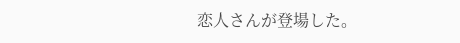恋人さんが登場した。